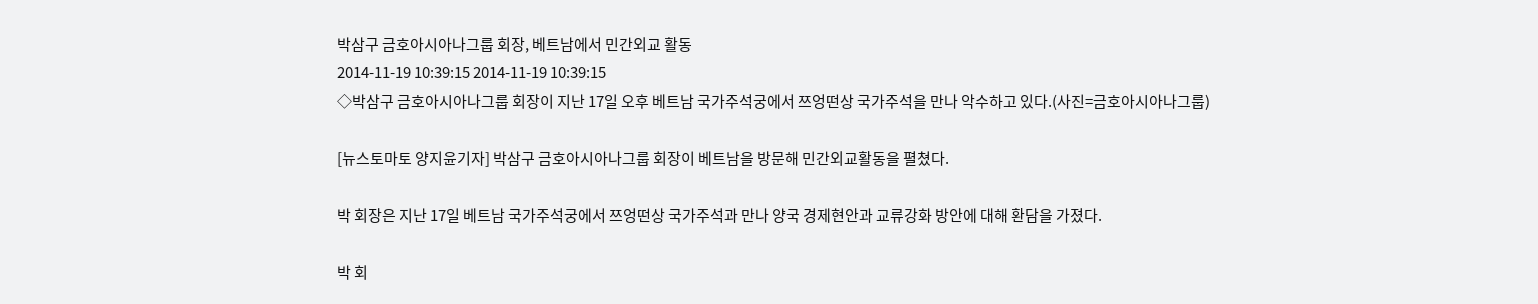박삼구 금호아시아나그룹 회장, 베트남에서 민간외교 활동
2014-11-19 10:39:15 2014-11-19 10:39:15
◇박삼구 금호아시아나그룹 회장이 지난 17일 오후 베트남 국가주석궁에서 쯔엉떤상 국가주석을 만나 악수하고 있다.(사진=금호아시아나그룹)

[뉴스토마토 양지윤기자] 박삼구 금호아시아나그룹 회장이 베트남을 방문해 민간외교활동을 펼쳤다.

박 회장은 지난 17일 베트남 국가주석궁에서 쯔엉떤상 국가주석과 만나 양국 경제현안과 교류강화 방안에 대해 환담을 가졌다.

박 회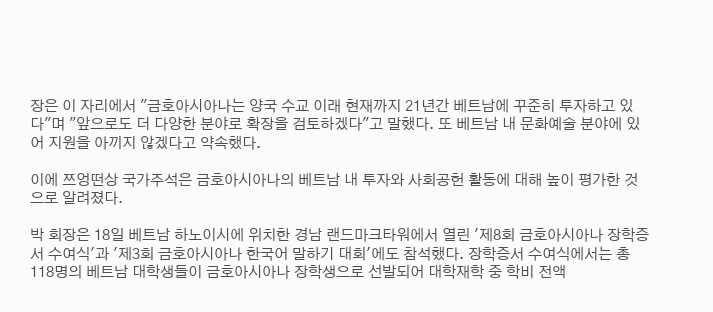장은 이 자리에서 "금호아시아나는 양국 수교 이래 현재까지 21년간 베트남에 꾸준히 투자하고 있다"며 "앞으로도 더 다양한 분야로 확장을 검토하겠다"고 말했다. 또 베트남 내 문화예술 분야에 있어 지원을 아끼지 않겠다고 약속했다.

이에 쯔엉떤상 국가주석은 금호아시아나의 베트남 내 투자와 사회공헌 활동에 대해 높이 평가한 것으로 알려졌다.

박 회장은 18일 베트남 하노이시에 위치한 경남 랜드마크타워에서 열린 '제8회 금호아시아나 장학증서 수여식'과 '제3회 금호아시아나 한국어 말하기 대회'에도 참석했다. 장학증서 수여식에서는 총 118명의 베트남 대학생들이 금호아시아나 장학생으로 선발되어 대학재학 중 학비 전액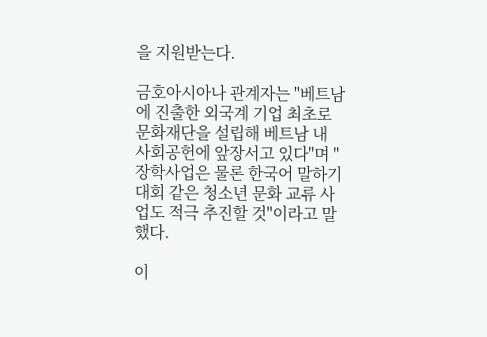을 지원받는다.

금호아시아나 관계자는 "베트남에 진출한 외국계 기업 최초로 문화재단을 설립해 베트남 내 사회공헌에 앞장서고 있다"며 "장학사업은 물론 한국어 말하기 대회 같은 청소년 문화 교류 사업도 적극 추진할 것"이라고 말했다.

이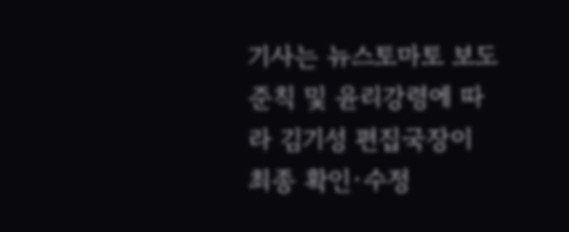기사는 뉴스토마토 보도준칙 및 윤리강령에 따라 김기성 편집국장이 최종 확인·수정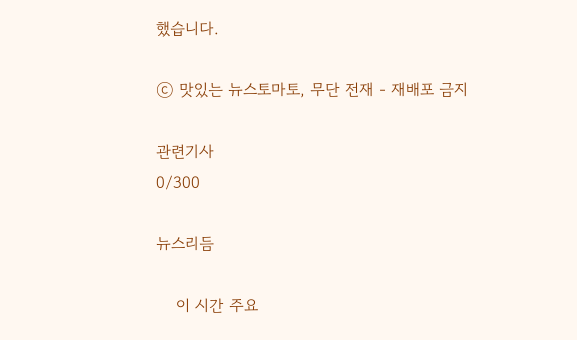했습니다.

ⓒ 맛있는 뉴스토마토, 무단 전재 - 재배포 금지

관련기사
0/300

뉴스리듬

    이 시간 주요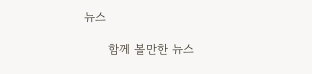뉴스

      함께 볼만한 뉴스